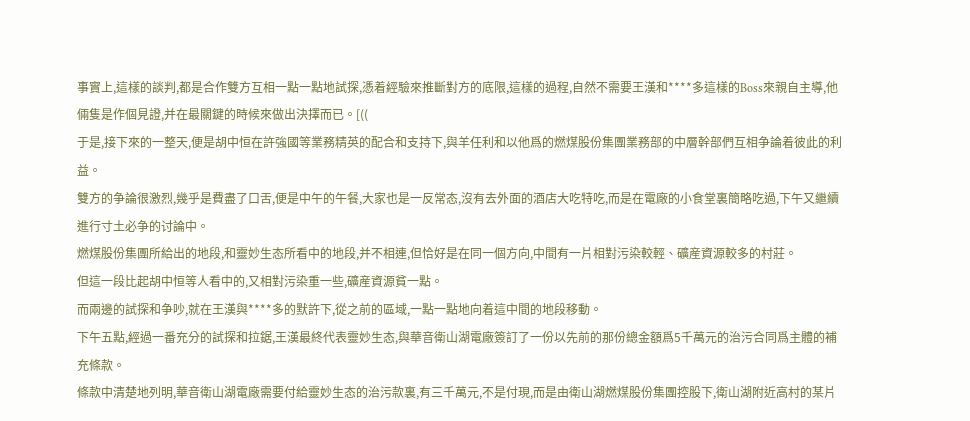事實上,這樣的談判,都是合作雙方互相一點一點地試探,憑着經驗來推斷對方的底限,這樣的過程,自然不需要王漢和****多這樣的Boss來親自主導,他倆隻是作個見證,并在最關鍵的時候來做出決擇而已。[((
于是,接下來的一整天,便是胡中恒在許強國等業務精英的配合和支持下,與羊任利和以他爲的燃煤股份集團業務部的中層幹部們互相争論着彼此的利益。
雙方的争論很激烈,幾乎是費盡了口舌,便是中午的午餐,大家也是一反常态,沒有去外面的酒店大吃特吃,而是在電廠的小食堂裏簡略吃過,下午又繼續進行寸土必争的讨論中。
燃煤股份集團所給出的地段,和靈妙生态所看中的地段,并不相連,但恰好是在同一個方向,中間有一片相對污染較輕、礦産資源較多的村莊。
但這一段比起胡中恒等人看中的,又相對污染重一些,礦産資源貧一點。
而兩邊的試探和争吵,就在王漢與****多的默許下,從之前的區域,一點一點地向着這中間的地段移動。
下午五點,經過一番充分的試探和拉鋸,王漢最終代表靈妙生态,與華音衛山湖電廠簽訂了一份以先前的那份總金額爲5千萬元的治污合同爲主體的補充條款。
條款中清楚地列明,華音衛山湖電廠需要付給靈妙生态的治污款裏,有三千萬元,不是付現,而是由衛山湖燃煤股份集團控股下,衛山湖附近高村的某片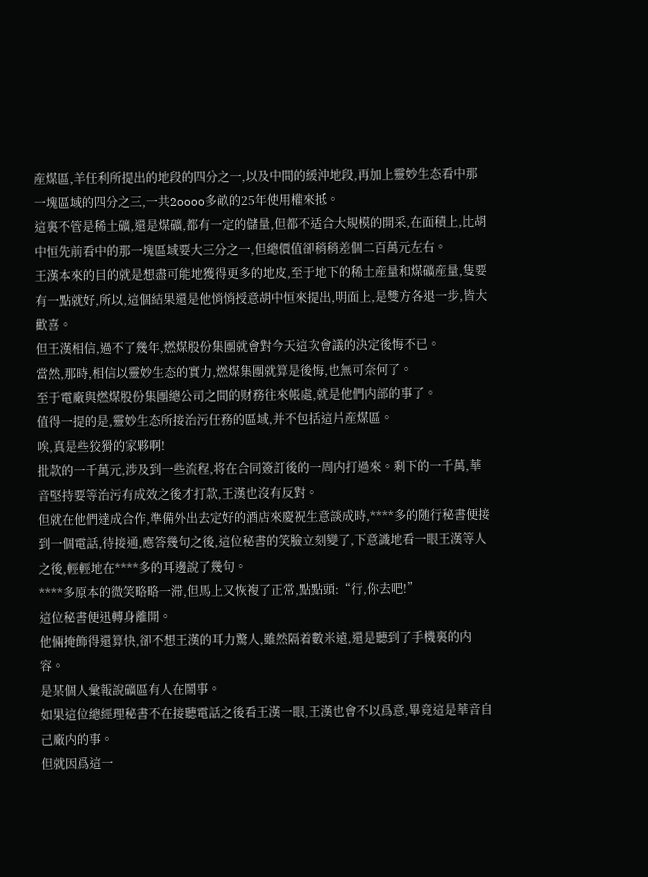産煤區,羊任利所提出的地段的四分之一,以及中間的緩沖地段,再加上靈妙生态看中那一塊區域的四分之三,一共2oooo多畝的25年使用權來抵。
這裏不管是稀土礦,還是煤礦,都有一定的儲量,但都不适合大規模的開采,在面積上,比胡中恒先前看中的那一塊區域要大三分之一,但總價值卻稍稍差個二百萬元左右。
王漢本來的目的就是想盡可能地獲得更多的地皮,至于地下的稀土産量和煤礦産量,隻要有一點就好,所以,這個結果還是他悄悄授意胡中恒來提出,明面上,是雙方各退一步,皆大歡喜。
但王漢相信,過不了幾年,燃煤股份集團就會對今天這次會議的決定後悔不已。
當然,那時,相信以靈妙生态的實力,燃煤集團就算是後悔,也無可奈何了。
至于電廠與燃煤股份集團總公司之間的财務往來帳處,就是他們内部的事了。
值得一提的是,靈妙生态所接治污任務的區域,并不包括這片産煤區。
唉,真是些狡猾的家夥啊!
批款的一千萬元,涉及到一些流程,将在合同簽訂後的一周内打過來。剩下的一千萬,華音堅持要等治污有成效之後才打款,王漢也沒有反對。
但就在他們達成合作,準備外出去定好的酒店來慶祝生意談成時,****多的随行秘書便接到一個電話,待接通,應答幾句之後,這位秘書的笑臉立刻變了,下意識地看一眼王漢等人之後,輕輕地在****多的耳邊說了幾句。
****多原本的微笑略略一滞,但馬上又恢複了正常,點點頭:“行,你去吧!”
這位秘書便迅轉身離開。
他倆掩飾得還算快,卻不想王漢的耳力驚人,雖然隔着數米遠,還是聽到了手機裏的内容。
是某個人彙報說礦區有人在鬧事。
如果這位總經理秘書不在接聽電話之後看王漢一眼,王漢也會不以爲意,畢竟這是華音自己廠内的事。
但就因爲這一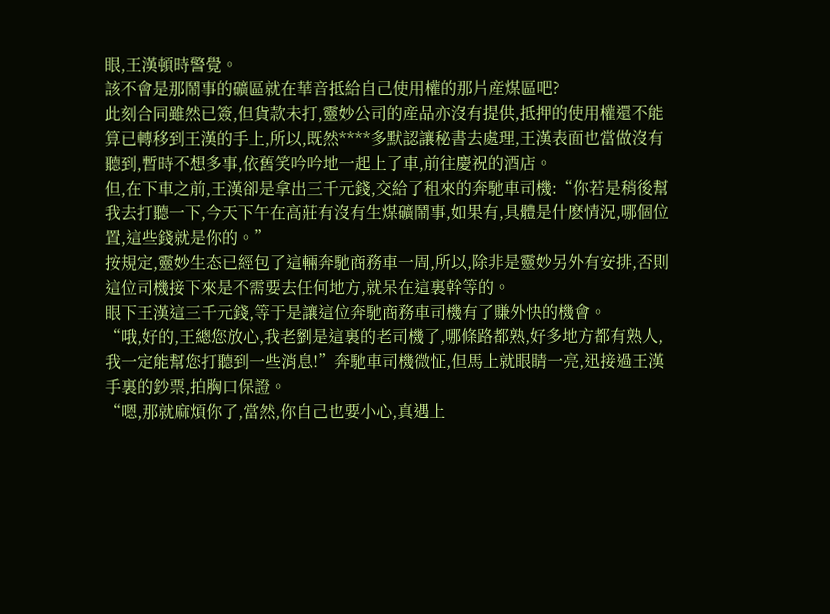眼,王漢頓時警覺。
該不會是那鬧事的礦區就在華音抵給自己使用權的那片産煤區吧?
此刻合同雖然已簽,但貨款未打,靈妙公司的産品亦沒有提供,抵押的使用權還不能算已轉移到王漢的手上,所以,既然****多默認讓秘書去處理,王漢表面也當做沒有聽到,暫時不想多事,依舊笑吟吟地一起上了車,前往慶祝的酒店。
但,在下車之前,王漢卻是拿出三千元錢,交給了租來的奔馳車司機:“你若是稍後幫我去打聽一下,今天下午在高莊有沒有生煤礦鬧事,如果有,具體是什麽情況,哪個位置,這些錢就是你的。”
按規定,靈妙生态已經包了這輛奔馳商務車一周,所以,除非是靈妙另外有安排,否則這位司機接下來是不需要去任何地方,就呆在這裏幹等的。
眼下王漢這三千元錢,等于是讓這位奔馳商務車司機有了賺外快的機會。
“哦,好的,王總您放心,我老劉是這裏的老司機了,哪條路都熟,好多地方都有熟人,我一定能幫您打聽到一些消息!”奔馳車司機微怔,但馬上就眼睛一亮,迅接過王漢手裏的鈔票,拍胸口保證。
“嗯,那就麻煩你了,當然,你自己也要小心,真遇上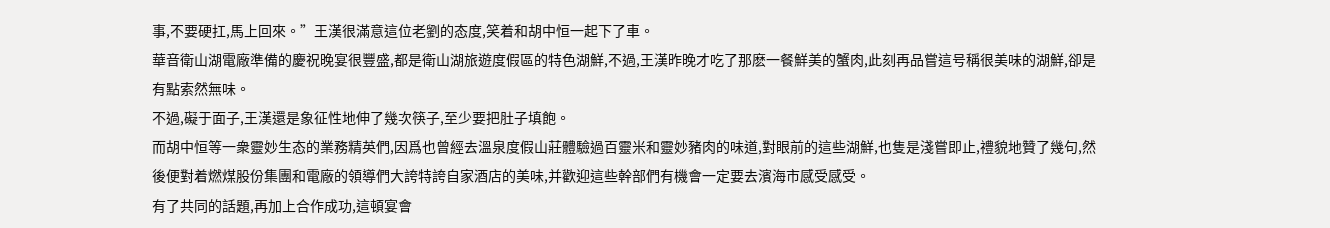事,不要硬扛,馬上回來。”王漢很滿意這位老劉的态度,笑着和胡中恒一起下了車。
華音衛山湖電廠準備的慶祝晚宴很豐盛,都是衛山湖旅遊度假區的特色湖鮮,不過,王漢昨晚才吃了那麽一餐鮮美的蟹肉,此刻再品嘗這号稱很美味的湖鮮,卻是有點索然無味。
不過,礙于面子,王漢還是象征性地伸了幾次筷子,至少要把肚子填飽。
而胡中恒等一衆靈妙生态的業務精英們,因爲也曾經去溫泉度假山莊體驗過百靈米和靈妙豬肉的味道,對眼前的這些湖鮮,也隻是淺嘗即止,禮貌地贊了幾句,然後便對着燃煤股份集團和電廠的領導們大誇特誇自家酒店的美味,并歡迎這些幹部們有機會一定要去濱海市感受感受。
有了共同的話題,再加上合作成功,這頓宴會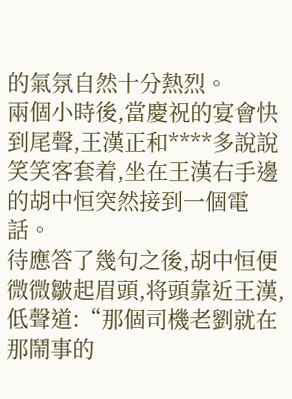的氣氛自然十分熱烈。
兩個小時後,當慶祝的宴會快到尾聲,王漢正和****多說說笑笑客套着,坐在王漢右手邊的胡中恒突然接到一個電話。
待應答了幾句之後,胡中恒便微微皺起眉頭,将頭靠近王漢,低聲道:“那個司機老劉就在那鬧事的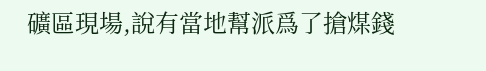礦區現場,說有當地幫派爲了搶煤錢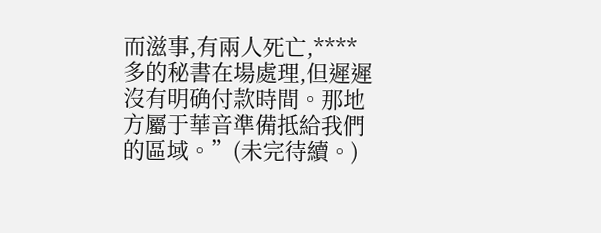而滋事,有兩人死亡,****多的秘書在場處理,但遲遲沒有明确付款時間。那地方屬于華音準備抵給我們的區域。”(未完待續。)